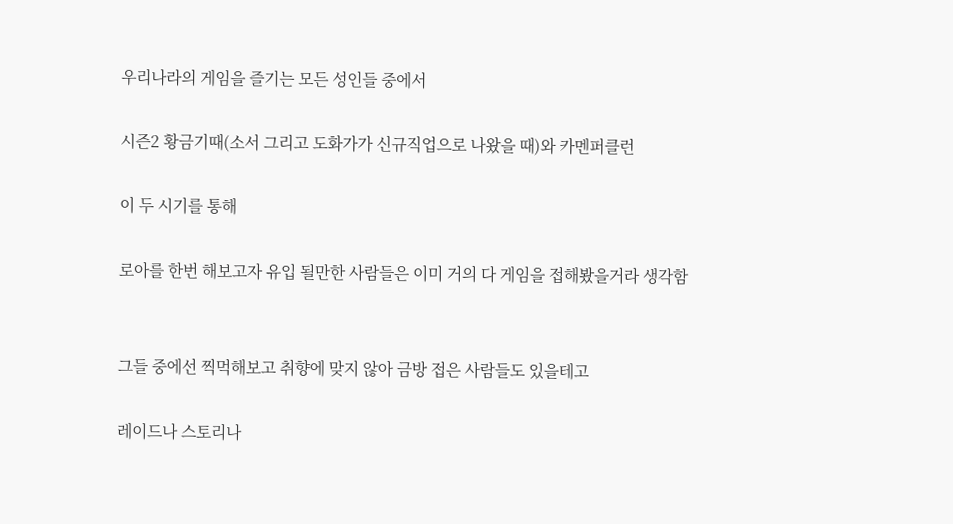우리나라의 게임을 즐기는 모든 성인들 중에서

시즌2 황금기때(소서 그리고 도화가가 신규직업으로 나왔을 때)와 카멘퍼클런

이 두 시기를 통해

로아를 한번 해보고자 유입 될만한 사람들은 이미 거의 다 게임을 접해봤을거라 생각함


그들 중에선 찍먹해보고 취향에 맞지 않아 금방 접은 사람들도 있을테고

레이드나 스토리나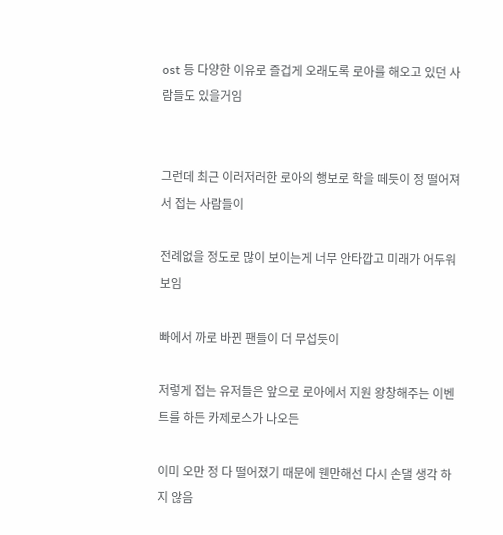ost 등 다양한 이유로 즐겁게 오래도록 로아를 해오고 있던 사람들도 있을거임


그런데 최근 이러저러한 로아의 행보로 학을 떼듯이 정 떨어져서 접는 사람들이

전례없을 정도로 많이 보이는게 너무 안타깝고 미래가 어두워보임

빠에서 까로 바뀐 팬들이 더 무섭듯이

저렇게 접는 유저들은 앞으로 로아에서 지원 왕창해주는 이벤트를 하든 카제로스가 나오든

이미 오만 정 다 떨어졌기 때문에 웬만해선 다시 손댈 생각 하지 않음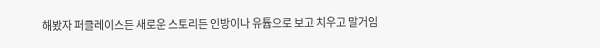해봤자 퍼클레이스든 새로운 스토리든 인방이나 유튭으로 보고 치우고 말거임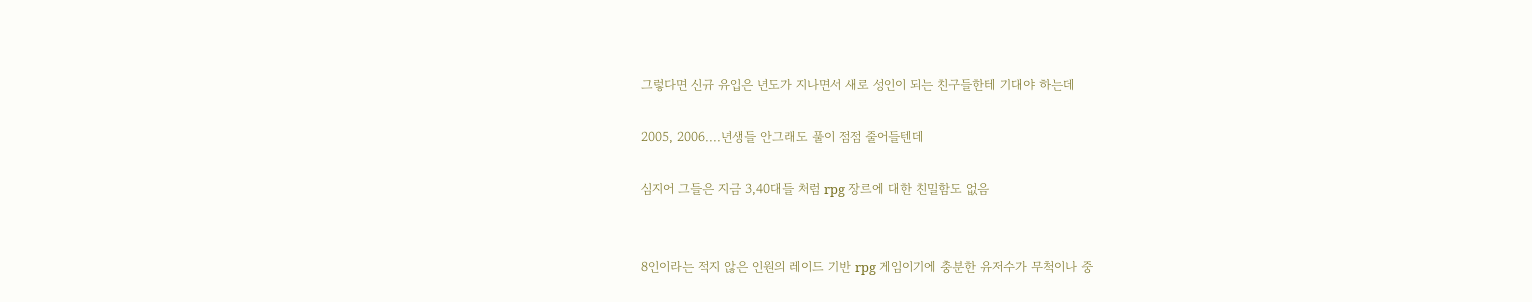그렇다면 신규 유입은 년도가 지나면서 새로 성인이 되는 친구들한테 기대야 하는데

2005, 2006....년생들 안그래도 풀이 점점 줄어들텐데

심지어 그들은 지금 3,40대들 처럼 rpg 장르에 대한 친밀함도 없음


8인이라는 적지 않은 인원의 레이드 기반 rpg 게임이기에 충분한 유저수가 무척이나 중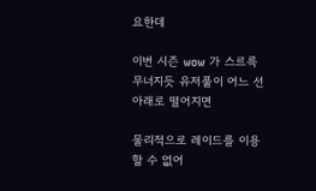요한데

이번 시즌 wow 가 스르륵 무너지듯 유저풀이 어느 선 아래로 떨어지면

물리적으로 레이드를 이용할 수 없어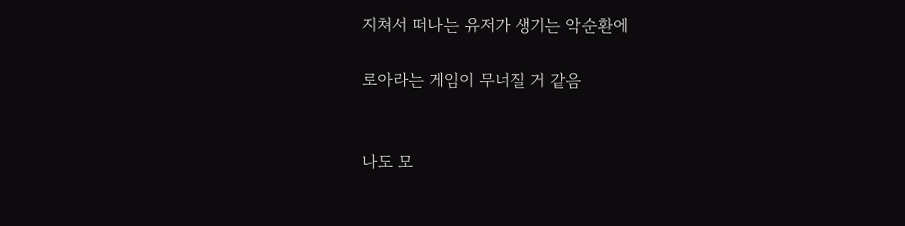지쳐서 떠나는 유저가 생기는 악순환에

로아라는 게임이 무너질 거 같음


나도 모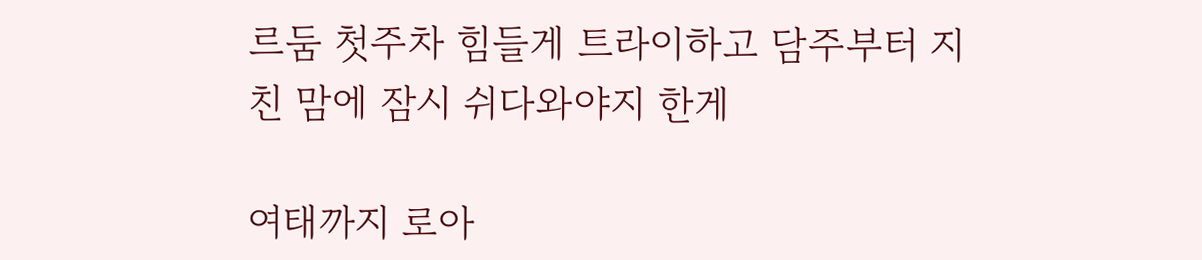르둠 첫주차 힘들게 트라이하고 담주부터 지친 맘에 잠시 쉬다와야지 한게

여태까지 로아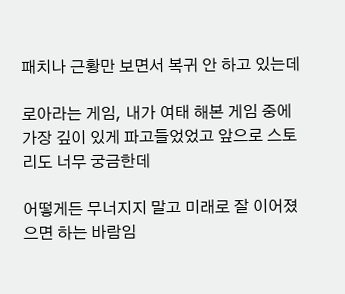패치나 근황만 보면서 복귀 안 하고 있는데

로아라는 게임, 내가 여태 해본 게임 중에 가장 깊이 있게 파고들었었고 앞으로 스토리도 너무 궁금한데

어떻게든 무너지지 말고 미래로 잘 이어졌으면 하는 바람임